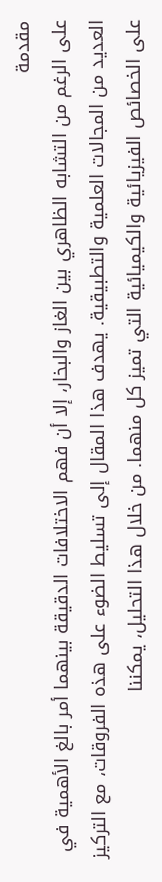مقدمة
على الرغم من التشابه الظاهري بين الغاز والبخار، إلا أن فهم الاختلافات الدقيقة بينهما أمر بالغ الأهمية في العديد من المجالات العلمية والتطبيقية. يهدف هذا المقال إلى تسليط الضوء على هذه الفروقات، مع التركيز على الخصائص الفيزيائية والكيميائية التي تميز كل منهما. من خلال هذا التحليل، يمكننا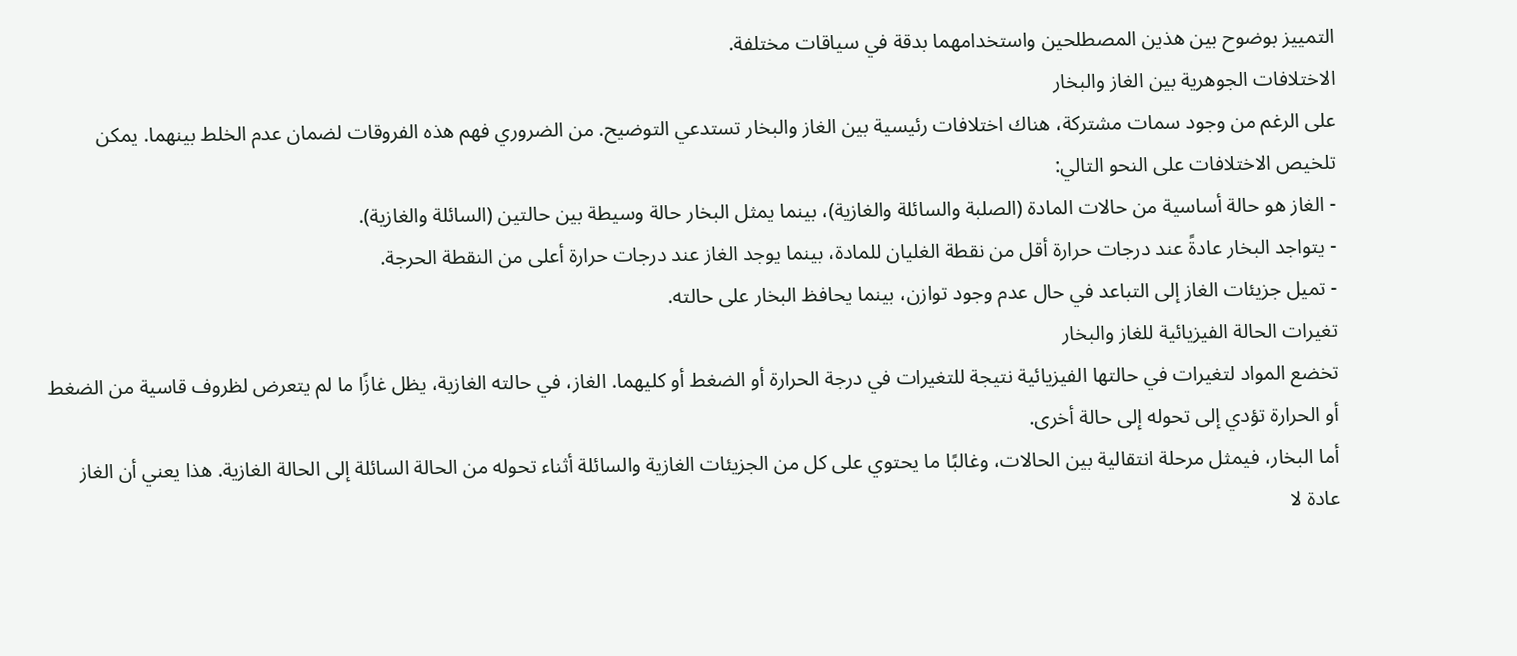التمييز بوضوح بين هذين المصطلحين واستخدامهما بدقة في سياقات مختلفة.
الاختلافات الجوهرية بين الغاز والبخار
على الرغم من وجود سمات مشتركة، هناك اختلافات رئيسية بين الغاز والبخار تستدعي التوضيح. من الضروري فهم هذه الفروقات لضمان عدم الخلط بينهما. يمكن تلخيص الاختلافات على النحو التالي:
- الغاز هو حالة أساسية من حالات المادة (الصلبة والسائلة والغازية)، بينما يمثل البخار حالة وسيطة بين حالتين (السائلة والغازية).
- يتواجد البخار عادةً عند درجات حرارة أقل من نقطة الغليان للمادة، بينما يوجد الغاز عند درجات حرارة أعلى من النقطة الحرجة.
- تميل جزيئات الغاز إلى التباعد في حال عدم وجود توازن، بينما يحافظ البخار على حالته.
تغيرات الحالة الفيزيائية للغاز والبخار
تخضع المواد لتغيرات في حالتها الفيزيائية نتيجة للتغيرات في درجة الحرارة أو الضغط أو كليهما. الغاز، في حالته الغازية، يظل غازًا ما لم يتعرض لظروف قاسية من الضغط أو الحرارة تؤدي إلى تحوله إلى حالة أخرى.
أما البخار، فيمثل مرحلة انتقالية بين الحالات، وغالبًا ما يحتوي على كل من الجزيئات الغازية والسائلة أثناء تحوله من الحالة السائلة إلى الحالة الغازية. هذا يعني أن الغاز عادة لا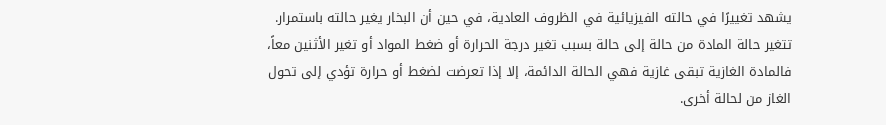يشهد تغييرًا في حالته الفيزيائية في الظروف العادية، في حين أن البخار يغير حالته باستمرار.
تتغير حالة المادة من حالة إلى حالة بسبب تغير درجة الحرارة أو ضغط المواد أو تغير الأثنين معاً، فالمادة الغازية تبقى غازية فهي الحالة الدائمة، إلا إذا تعرضت لضغط أو حرارة تؤدي إلى تحول الغاز من لحالة أخرى.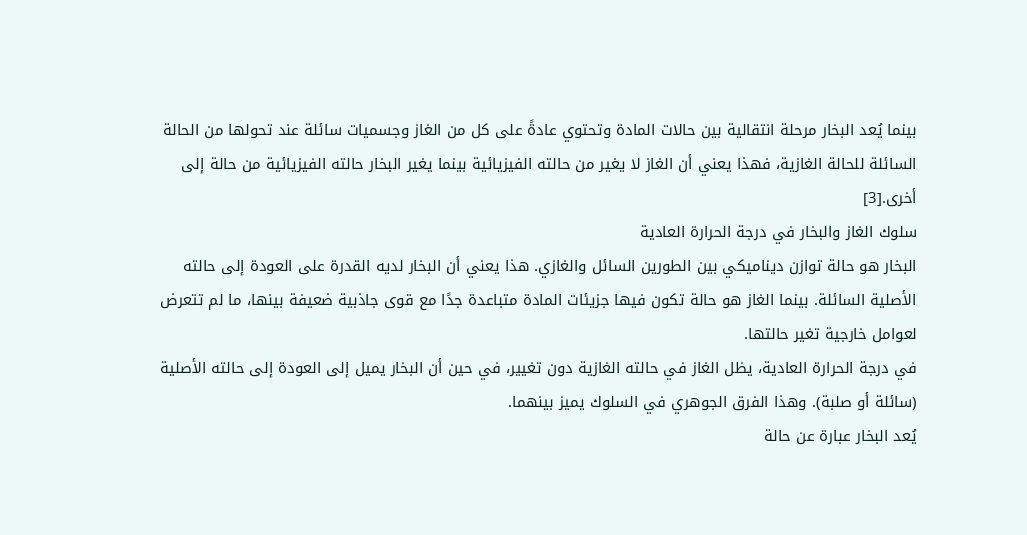بينما يُعد البخار مرحلة انتقالية بين حالات المادة وتحتوي عادةً على كل من الغاز وجسميات سائلة عند تحولها من الحالة السائلة للحالة الغازية، فهذا يعني أن الغاز لا يغير من حالته الفيزيائية بينما يغير البخار حالته الفيزيائية من حالة إلى أخرى.[3]
سلوك الغاز والبخار في درجة الحرارة العادية
البخار هو حالة توازن ديناميكي بين الطورين السائل والغازي. هذا يعني أن البخار لديه القدرة على العودة إلى حالته الأصلية السائلة. بينما الغاز هو حالة تكون فيها جزيئات المادة متباعدة جدًا مع قوى جاذبية ضعيفة بينها، ما لم تتعرض لعوامل خارجية تغير حالتها.
في درجة الحرارة العادية، يظل الغاز في حالته الغازية دون تغيير، في حين أن البخار يميل إلى العودة إلى حالته الأصلية (سائلة أو صلبة). وهذا الفرق الجوهري في السلوك يميز بينهما.
يُعد البخار عبارة عن حالة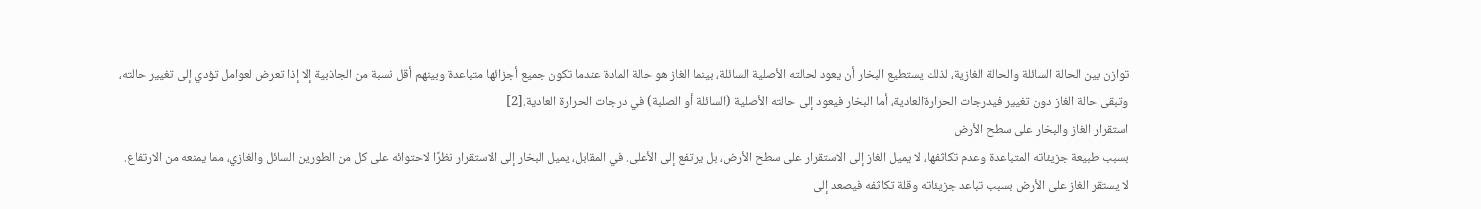توازن بين الحالة السائلة والحالة الغازية، لذلك يستطيع البخار أن يعود لحالته الأصلية السائلة، بينما الغاز هو حالة المادة عندما تكون جميع أجزائها متباعدة وبينهم أقل نسبة من الجاذبية إلا إذا تعرض لعوامل تؤدي إلى تغيير حالته، وتبقى حالة الغاز دون تغيير فيدرجات الحرارةالعادية، أما البخار فيعود إلى حالته الأصلية (السائلة أو الصلبة) في درجات الحرارة العادية.[2]
استقرار الغاز والبخار على سطح الأرض
بسبب طبيعة جزيئاته المتباعدة وعدم تكاثفها، لا يميل الغاز إلى الاستقرار على سطح الأرض، بل يرتفع إلى الأعلى. في المقابل، يميل البخار إلى الاستقرار نظرًا لاحتوائه على كل من الطورين السائل والغازي، مما يمنعه من الارتفاع.
لا يستقر الغاز على الأرض بسبب تباعد جزيئاته وقلة تكاثفه فيصعد إلى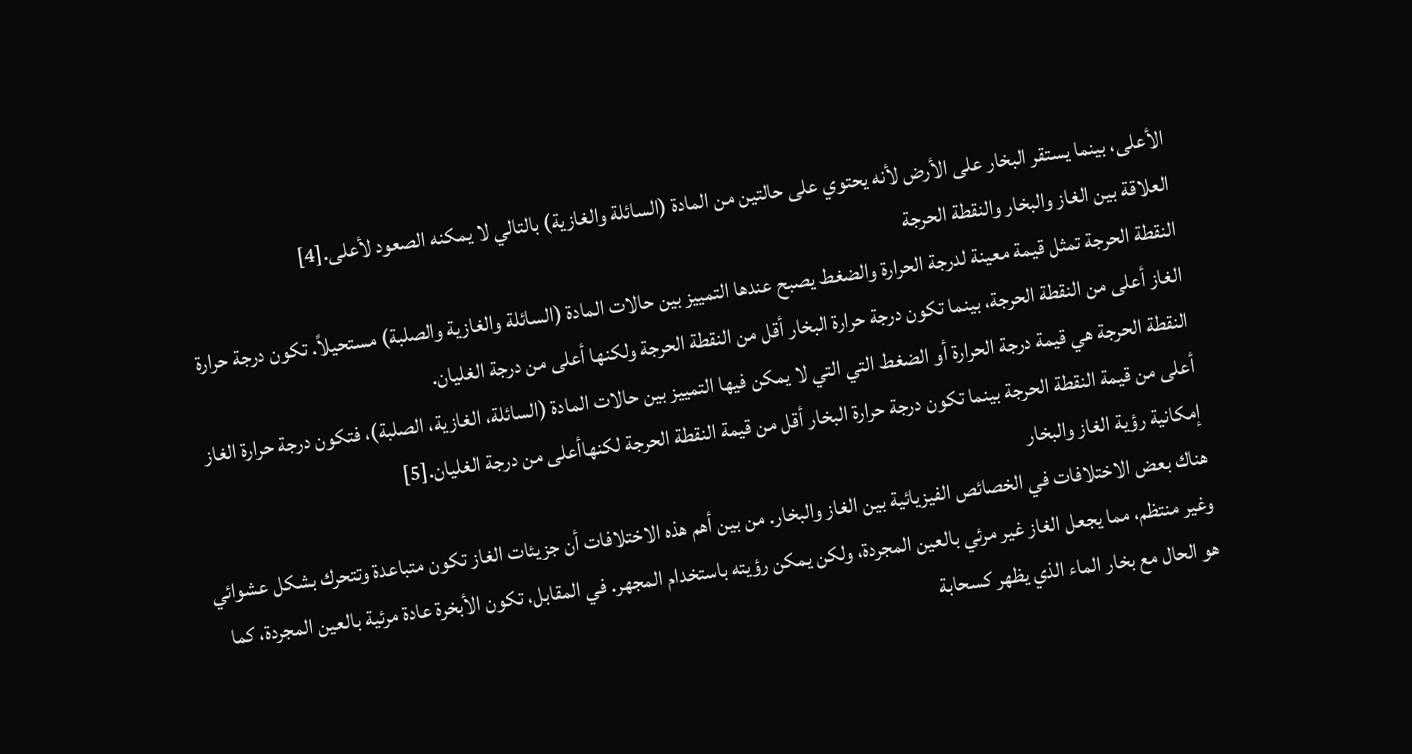الأعلى، بينما يستقر البخار على الأرض لأنه يحتوي على حالتين من المادة (السائلة والغازية) بالتالي لا يمكنه الصعود لأعلى.[4]
العلاقة بين الغاز والبخار والنقطة الحرجة
النقطة الحرجة تمثل قيمة معينة لدرجة الحرارة والضغط يصبح عندها التمييز بين حالات المادة (السائلة والغازية والصلبة) مستحيلاً. تكون درجة حرارة الغاز أعلى من النقطة الحرجة، بينما تكون درجة حرارة البخار أقل من النقطة الحرجة ولكنها أعلى من درجة الغليان.
النقطة الحرجة هي قيمة درجة الحرارة أو الضغط التي التي لا يمكن فيها التمييز بين حالات المادة (السائلة، الغازية، الصلبة)، فتكون درجة حرارة الغاز أعلى من قيمة النقطة الحرجة بينما تكون درجة حرارة البخار أقل من قيمة النقطة الحرجة لكنهاأعلى من درجة الغليان.[5]
إمكانية رؤية الغاز والبخار
هناك بعض الاختلافات في الخصائص الفيزيائية بين الغاز والبخار. من بين أهم هذه الاختلافات أن جزيئات الغاز تكون متباعدة وتتحرك بشكل عشوائي وغير منتظم، مما يجعل الغاز غير مرئي بالعين المجردة، ولكن يمكن رؤيته باستخدام المجهر. في المقابل، تكون الأبخرة عادة مرئية بالعين المجردة، كما هو الحال مع بخار الماء الذي يظهر كسحابة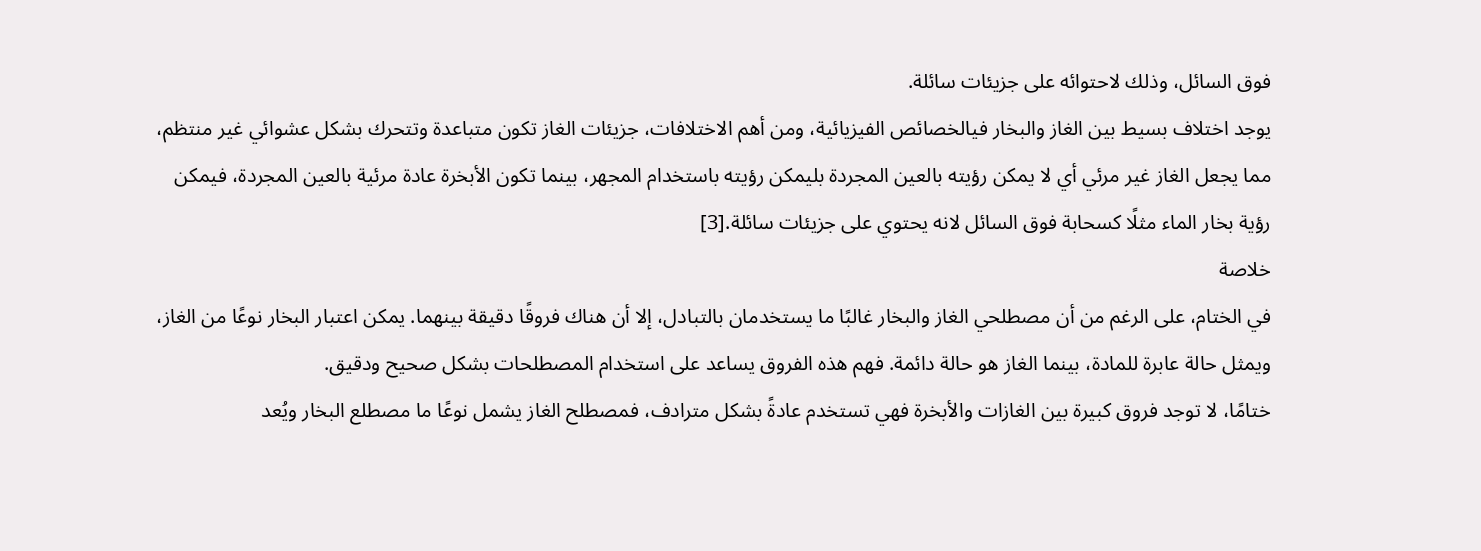فوق السائل، وذلك لاحتوائه على جزيئات سائلة.
يوجد اختلاف بسيط بين الغاز والبخار فيالخصائص الفيزيائية، ومن أهم الاختلافات، جزيئات الغاز تكون متباعدة وتتحرك بشكل عشوائي غير منتظم، مما يجعل الغاز غير مرئي أي لا يمكن رؤيته بالعين المجردة بليمكن رؤيته باستخدام المجهر، بينما تكون الأبخرة عادة مرئية بالعين المجردة، فيمكن رؤية بخار الماء مثلًا كسحابة فوق السائل لانه يحتوي على جزيئات سائلة.[3]
خلاصة
في الختام، على الرغم من أن مصطلحي الغاز والبخار غالبًا ما يستخدمان بالتبادل، إلا أن هناك فروقًا دقيقة بينهما. يمكن اعتبار البخار نوعًا من الغاز، ويمثل حالة عابرة للمادة، بينما الغاز هو حالة دائمة. فهم هذه الفروق يساعد على استخدام المصطلحات بشكل صحيح ودقيق.
ختامًا، لا توجد فروق كبيرة بين الغازات والأبخرة فهي تستخدم عادةً بشكل مترادف، فمصطلح الغاز يشمل نوعًا ما مصطلع البخار ويُعد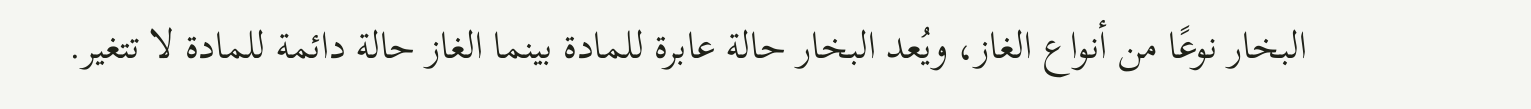البخار نوعًا من أنواع الغاز، ويُعد البخار حالة عابرة للمادة بينما الغاز حالة دائمة للمادة لا تتغير.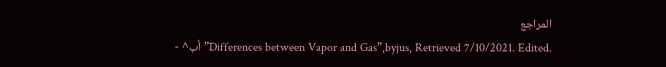المراجع
- ^أب”Differences between Vapor and Gas”,byjus, Retrieved 7/10/2021. Edited.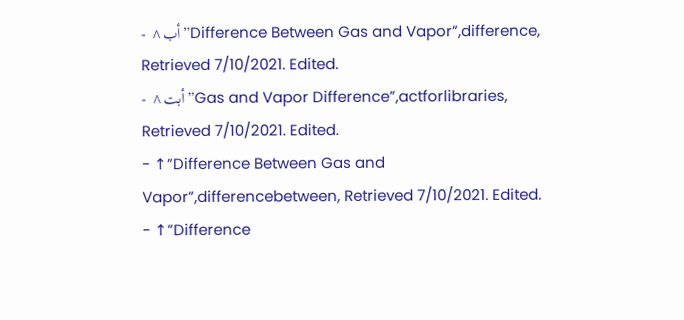- ^أب”Difference Between Gas and Vapor”,difference, Retrieved 7/10/2021. Edited.
- ^أبت”Gas and Vapor Difference”,actforlibraries, Retrieved 7/10/2021. Edited.
- ↑”Difference Between Gas and Vapor”,differencebetween, Retrieved 7/10/2021. Edited.
- ↑”Difference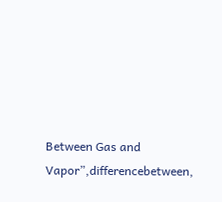Between Gas and Vapor”,differencebetween,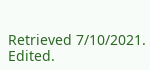Retrieved 7/10/2021. Edited.